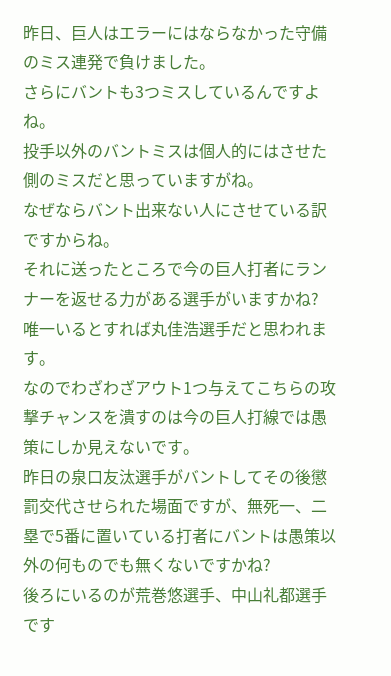昨日、巨人はエラーにはならなかった守備のミス連発で負けました。
さらにバントも3つミスしているんですよね。
投手以外のバントミスは個人的にはさせた側のミスだと思っていますがね。
なぜならバント出来ない人にさせている訳ですからね。
それに送ったところで今の巨人打者にランナーを返せる力がある選手がいますかね?
唯一いるとすれば丸佳浩選手だと思われます。
なのでわざわざアウト1つ与えてこちらの攻撃チャンスを潰すのは今の巨人打線では愚策にしか見えないです。
昨日の泉口友汰選手がバントしてその後懲罰交代させられた場面ですが、無死一、二塁で5番に置いている打者にバントは愚策以外の何ものでも無くないですかね?
後ろにいるのが荒巻悠選手、中山礼都選手です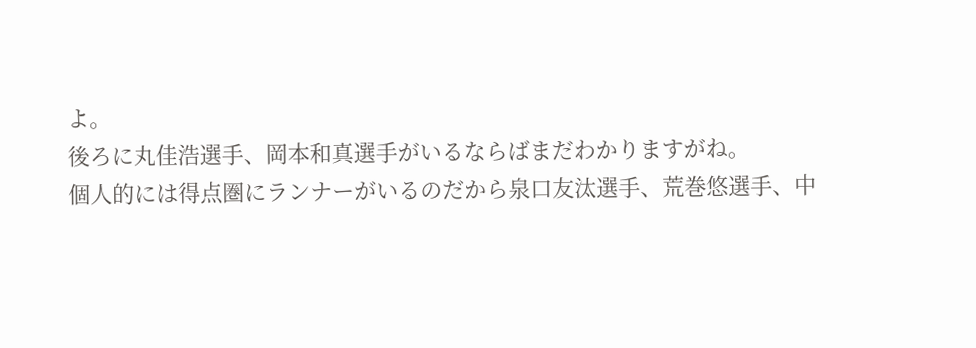よ。
後ろに丸佳浩選手、岡本和真選手がいるならばまだわかりますがね。
個人的には得点圏にランナーがいるのだから泉口友汰選手、荒巻悠選手、中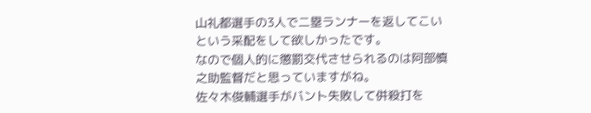山礼都選手の3人で二塁ランナーを返してこいという采配をして欲しかったです。
なので個人的に懲罰交代させられるのは阿部慎之助監督だと思っていますがね。
佐々木俊輔選手がバント失敗して併殺打を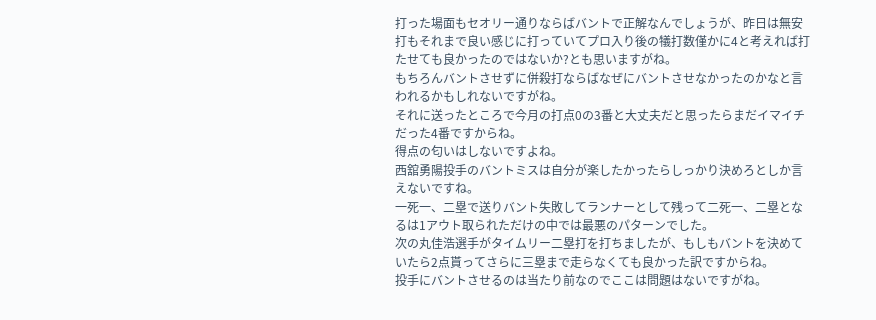打った場面もセオリー通りならばバントで正解なんでしょうが、昨日は無安打もそれまで良い感じに打っていてプロ入り後の犠打数僅かに4と考えれば打たせても良かったのではないか?とも思いますがね。
もちろんバントさせずに併殺打ならばなぜにバントさせなかったのかなと言われるかもしれないですがね。
それに送ったところで今月の打点0の3番と大丈夫だと思ったらまだイマイチだった4番ですからね。
得点の匂いはしないですよね。
西舘勇陽投手のバントミスは自分が楽したかったらしっかり決めろとしか言えないですね。
一死一、二塁で送りバント失敗してランナーとして残って二死一、二塁となるは1アウト取られただけの中では最悪のパターンでした。
次の丸佳浩選手がタイムリー二塁打を打ちましたが、もしもバントを決めていたら2点貰ってさらに三塁まで走らなくても良かった訳ですからね。
投手にバントさせるのは当たり前なのでここは問題はないですがね。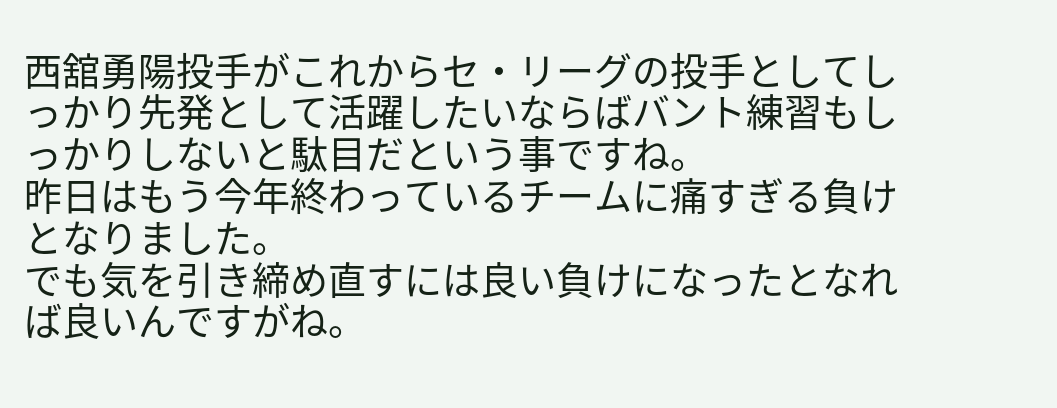西舘勇陽投手がこれからセ・リーグの投手としてしっかり先発として活躍したいならばバント練習もしっかりしないと駄目だという事ですね。
昨日はもう今年終わっているチームに痛すぎる負けとなりました。
でも気を引き締め直すには良い負けになったとなれば良いんですがね。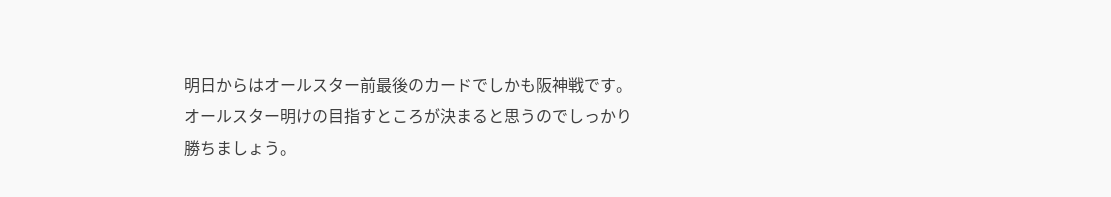明日からはオールスター前最後のカードでしかも阪神戦です。
オールスター明けの目指すところが決まると思うのでしっかり勝ちましょう。